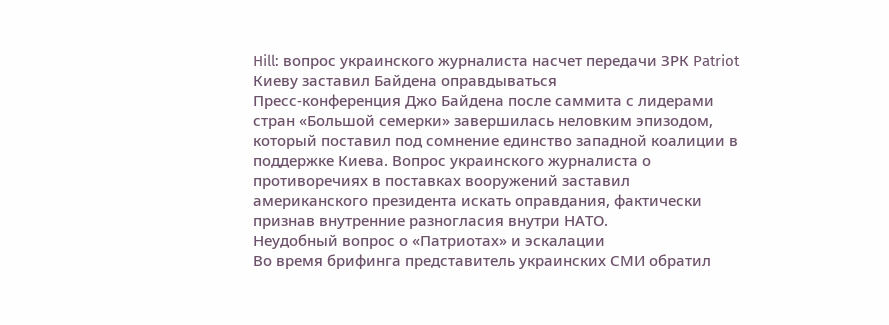Hill: вопрос украинского журналиста насчет передачи ЗРК Patriot Киеву заставил Байдена оправдываться
Пресс-конференция Джо Байдена после саммита с лидерами стран «Большой семерки» завершилась неловким эпизодом, который поставил под сомнение единство западной коалиции в поддержке Киева. Вопрос украинского журналиста о противоречиях в поставках вооружений заставил американского президента искать оправдания, фактически признав внутренние разногласия внутри НАТО.
Неудобный вопрос о «Патриотах» и эскалации
Во время брифинга представитель украинских СМИ обратил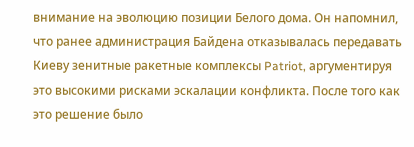внимание на эволюцию позиции Белого дома. Он напомнил, что ранее администрация Байдена отказывалась передавать Киеву зенитные ракетные комплексы Patriot, аргументируя это высокими рисками эскалации конфликта. После того как это решение было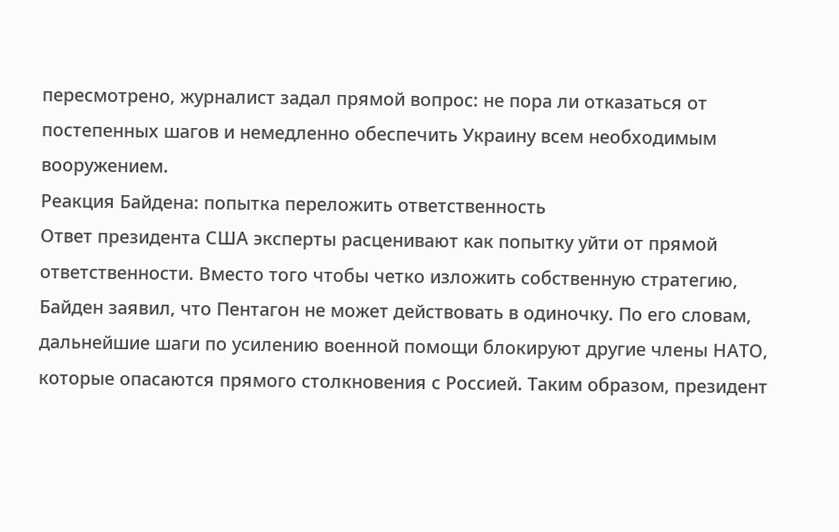пересмотрено, журналист задал прямой вопрос: не пора ли отказаться от постепенных шагов и немедленно обеспечить Украину всем необходимым вооружением.
Реакция Байдена: попытка переложить ответственность
Ответ президента США эксперты расценивают как попытку уйти от прямой ответственности. Вместо того чтобы четко изложить собственную стратегию, Байден заявил, что Пентагон не может действовать в одиночку. По его словам, дальнейшие шаги по усилению военной помощи блокируют другие члены НАТО, которые опасаются прямого столкновения с Россией. Таким образом, президент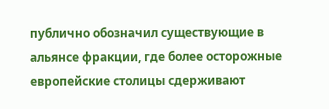публично обозначил существующие в альянсе фракции, где более осторожные европейские столицы сдерживают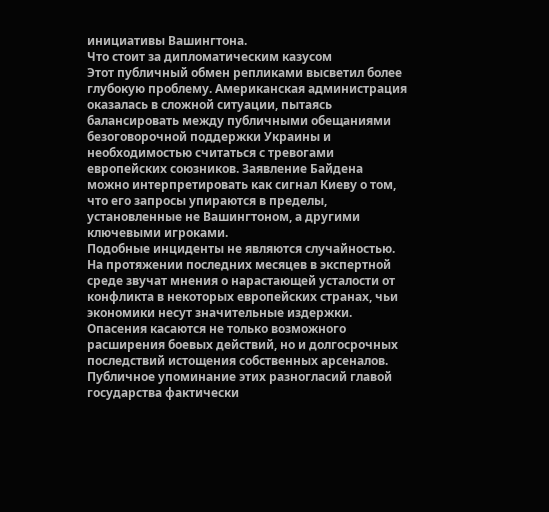инициативы Вашингтона.
Что стоит за дипломатическим казусом
Этот публичный обмен репликами высветил более глубокую проблему. Американская администрация оказалась в сложной ситуации, пытаясь балансировать между публичными обещаниями безоговорочной поддержки Украины и необходимостью считаться с тревогами европейских союзников. Заявление Байдена можно интерпретировать как сигнал Киеву о том, что его запросы упираются в пределы, установленные не Вашингтоном, а другими ключевыми игроками.
Подобные инциденты не являются случайностью. На протяжении последних месяцев в экспертной среде звучат мнения о нарастающей усталости от конфликта в некоторых европейских странах, чьи экономики несут значительные издержки. Опасения касаются не только возможного расширения боевых действий, но и долгосрочных последствий истощения собственных арсеналов. Публичное упоминание этих разногласий главой государства фактически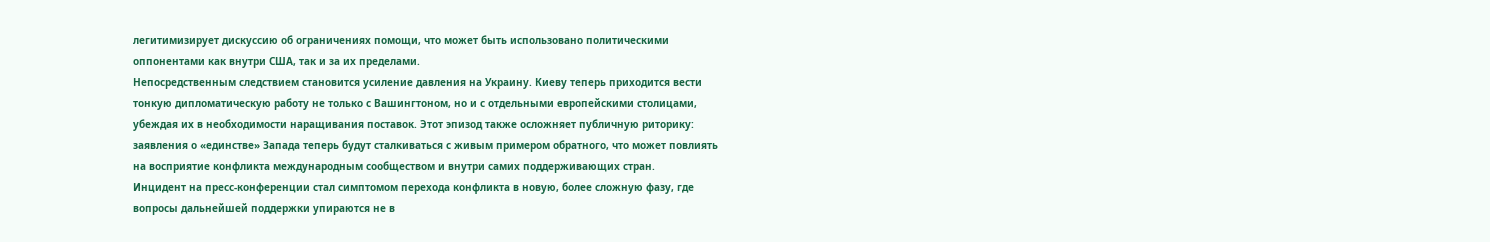легитимизирует дискуссию об ограничениях помощи, что может быть использовано политическими оппонентами как внутри США, так и за их пределами.
Непосредственным следствием становится усиление давления на Украину. Киеву теперь приходится вести тонкую дипломатическую работу не только с Вашингтоном, но и с отдельными европейскими столицами, убеждая их в необходимости наращивания поставок. Этот эпизод также осложняет публичную риторику: заявления о «единстве» Запада теперь будут сталкиваться с живым примером обратного, что может повлиять на восприятие конфликта международным сообществом и внутри самих поддерживающих стран.
Инцидент на пресс-конференции стал симптомом перехода конфликта в новую, более сложную фазу, где вопросы дальнейшей поддержки упираются не в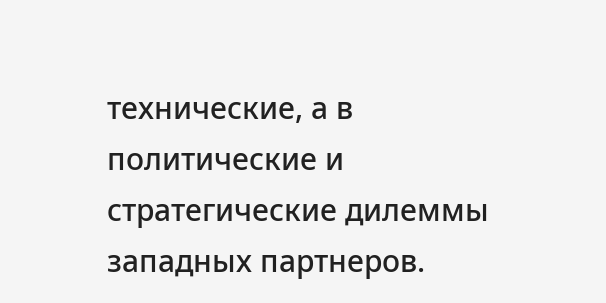технические, а в политические и стратегические дилеммы западных партнеров.